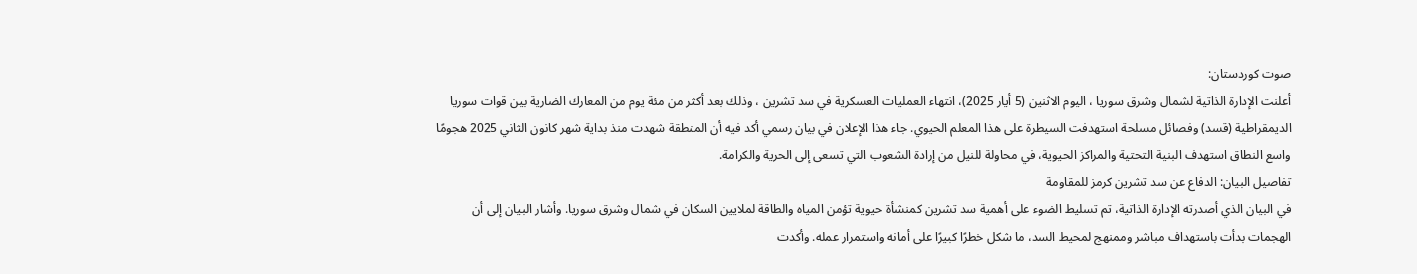صوت كوردستان:
أعلنت الإدارة الذاتية لشمال وشرق سوريا ، اليوم الاثنين (5 أيار 2025)، انتهاء العمليات العسكرية في سد تشرين ، وذلك بعد أكثر من مئة يوم من المعارك الضارية بين قوات سوريا الديمقراطية (قسد) وفصائل مسلحة استهدفت السيطرة على هذا المعلم الحيوي. جاء هذا الإعلان في بيان رسمي أكد فيه أن المنطقة شهدت منذ بداية شهر كانون الثاني 2025 هجومًا واسع النطاق استهدف البنية التحتية والمراكز الحيوية، في محاولة للنيل من إرادة الشعوب التي تسعى إلى الحرية والكرامة.
تفاصيل البيان: الدفاع عن سد تشرين كرمز للمقاومة
في البيان الذي أصدرته الإدارة الذاتية، تم تسليط الضوء على أهمية سد تشرين كمنشأة حيوية تؤمن المياه والطاقة لملايين السكان في شمال وشرق سوريا. وأشار البيان إلى أن الهجمات بدأت باستهداف مباشر وممنهج لمحيط السد، ما شكل خطرًا كبيرًا على أمانه واستمرار عمله. وأكدت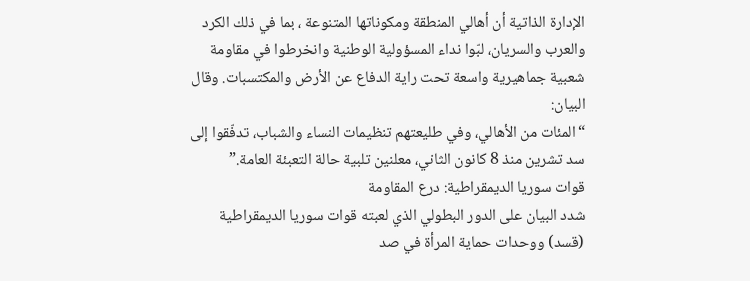الإدارة الذاتية أن أهالي المنطقة ومكوناتها المتنوعة ، بما في ذلك الكرد والعرب والسريان، لبّوا نداء المسؤولية الوطنية وانخرطوا في مقاومة شعبية جماهيرية واسعة تحت راية الدفاع عن الأرض والمكتسبات. وقال البيان:
“المئات من الأهالي، وفي طليعتهم تنظيمات النساء والشباب، تدفّقوا إلى سد تشرين منذ 8 كانون الثاني، معلنين تلبية حالة التعبئة العامة.”
قوات سوريا الديمقراطية: درع المقاومة
شدد البيان على الدور البطولي الذي لعبته قوات سوريا الديمقراطية (قسد) ووحدات حماية المرأة في صد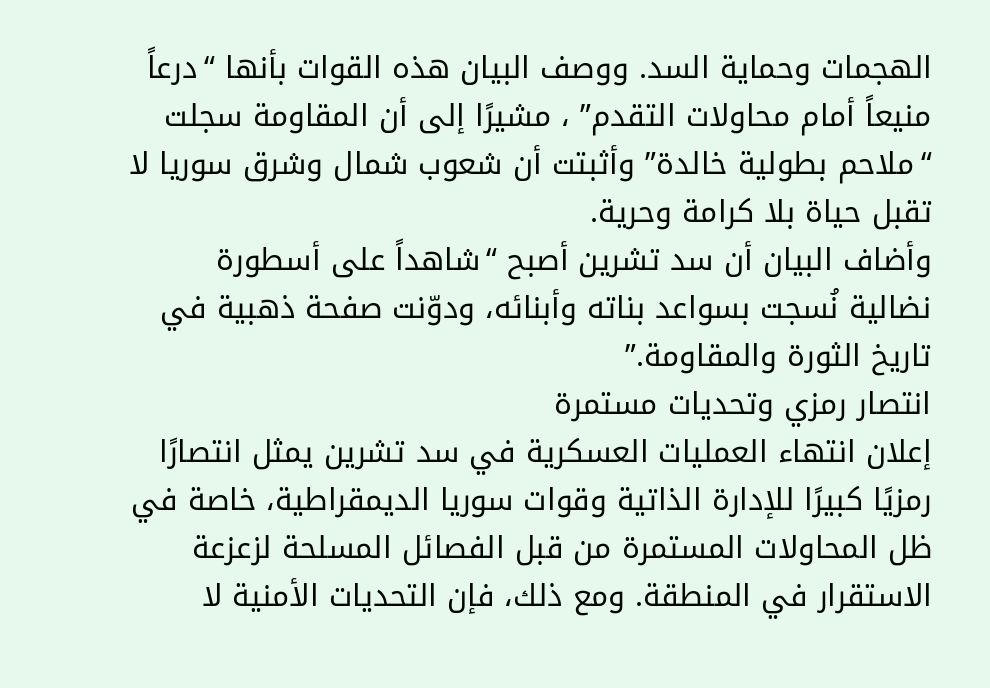الهجمات وحماية السد. ووصف البيان هذه القوات بأنها “درعاً منيعاً أمام محاولات التقدم” ، مشيرًا إلى أن المقاومة سجلت “ملاحم بطولية خالدة” وأثبتت أن شعوب شمال وشرق سوريا لا تقبل حياة بلا كرامة وحرية.
وأضاف البيان أن سد تشرين أصبح “شاهداً على أسطورة نضالية نُسجت بسواعد بناته وأبنائه، ودوّنت صفحة ذهبية في تاريخ الثورة والمقاومة.”
انتصار رمزي وتحديات مستمرة
إعلان انتهاء العمليات العسكرية في سد تشرين يمثل انتصارًا رمزيًا كبيرًا للإدارة الذاتية وقوات سوريا الديمقراطية، خاصة في ظل المحاولات المستمرة من قبل الفصائل المسلحة لزعزعة الاستقرار في المنطقة. ومع ذلك، فإن التحديات الأمنية لا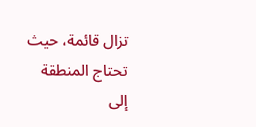تزال قائمة، حيث تحتاج المنطقة إلى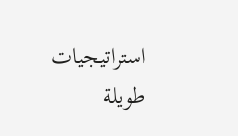استراتيجيات طويلة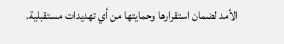الأمد لضمان استقرارها وحمايتها من أي تهديدات مستقبلية.